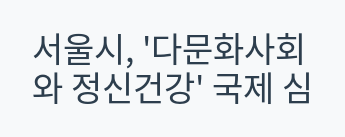서울시, '다문화사회와 정신건강' 국제 심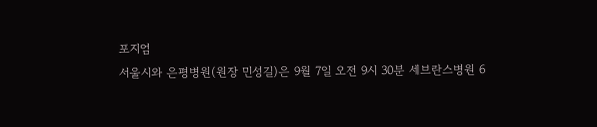포지엄
서울시와 은평병원(원장 민성길)은 9월 7일 오전 9시 30분 세브란스병원 6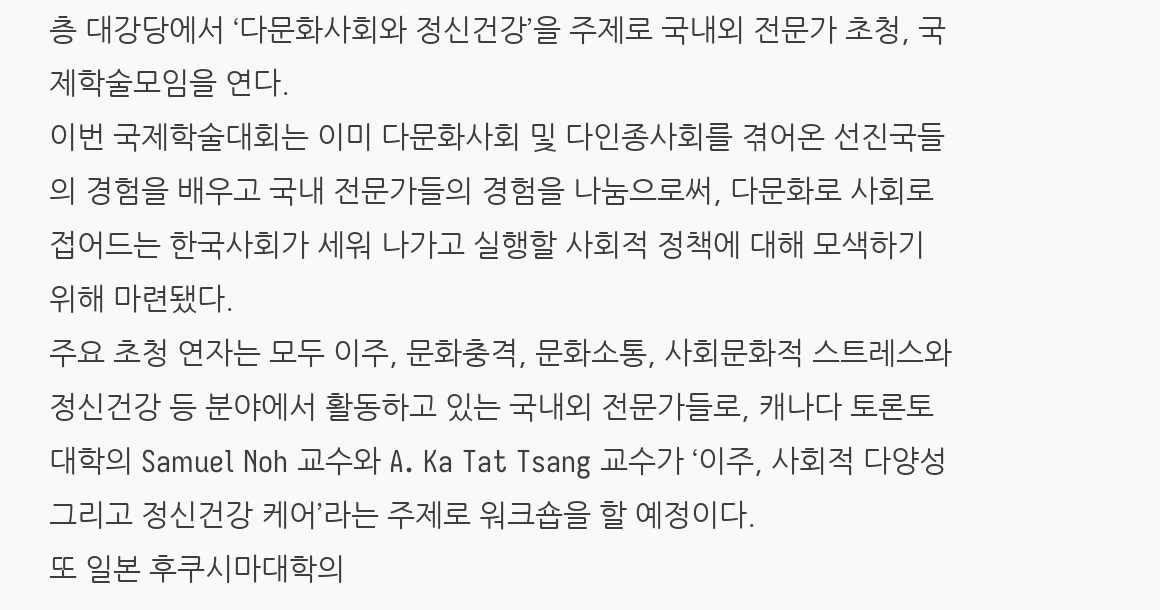층 대강당에서 ‘다문화사회와 정신건강’을 주제로 국내외 전문가 초청, 국제학술모임을 연다.
이번 국제학술대회는 이미 다문화사회 및 다인종사회를 겪어온 선진국들의 경험을 배우고 국내 전문가들의 경험을 나눔으로써, 다문화로 사회로 접어드는 한국사회가 세워 나가고 실행할 사회적 정책에 대해 모색하기 위해 마련됐다.
주요 초청 연자는 모두 이주, 문화충격, 문화소통, 사회문화적 스트레스와 정신건강 등 분야에서 활동하고 있는 국내외 전문가들로, 캐나다 토론토대학의 Samuel Noh 교수와 A. Ka Tat Tsang 교수가 ‘이주, 사회적 다양성 그리고 정신건강 케어’라는 주제로 워크숍을 할 예정이다.
또 일본 후쿠시마대학의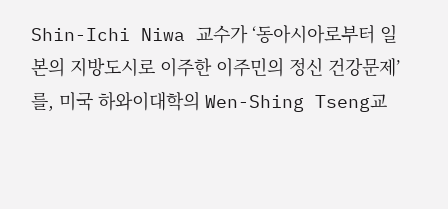Shin-Ichi Niwa 교수가 ‘동아시아로부터 일본의 지방도시로 이주한 이주민의 정신 건강문제’를, 미국 하와이대학의 Wen-Shing Tseng교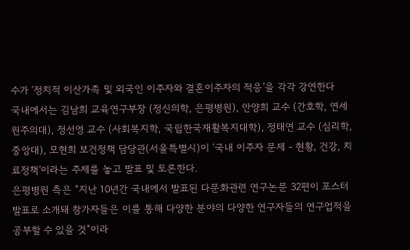수가 ‘정치적 이산가족 및 외국인 이주자와 결혼이주자의 적응’을 각각 강연한다
국내에서는 김남희 교육연구부장 (정신의학, 은평병원), 안양희 교수 (간호학, 연세원주의대), 정선영 교수 (사회복지학, 국립한국재활복지대학), 정태연 교수 (심리학, 중앙대), 모현희 보건정책 담당관(서울특별시)이 ‘국내 이주자 문제 - 현황, 건강, 치료정책’이라는 주제를 놓고 발표 및 토론한다.
은평병원 측은 “지난 10년간 국내에서 발표된 다문화관련 연구논문 32편이 포스터 발표로 소개돼 참가자들은 이를 통해 다양한 분야의 다양한 연구자들의 연구업적을 공부할 수 있을 것”이라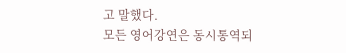고 말했다.
모든 영어강연은 동시통역되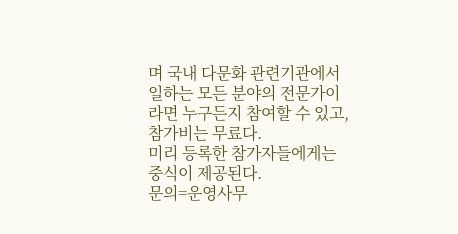며 국내 다문화 관련기관에서 일하는 모든 분야의 전문가이라면 누구든지 참여할 수 있고, 참가비는 무료다.
미리 등록한 참가자들에게는 중식이 제공된다.
문의=운영사무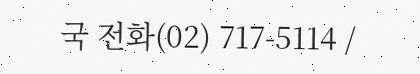국 전화(02) 717-5114 /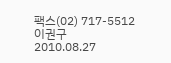팩스(02) 717-5512
이권구
2010.08.27